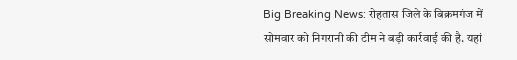Big Breaking News: रोहतास जिले के बिक्रमगंज में सोमवार को निगरानी की टीम ने बड़ी कार्रवाई की है. यहां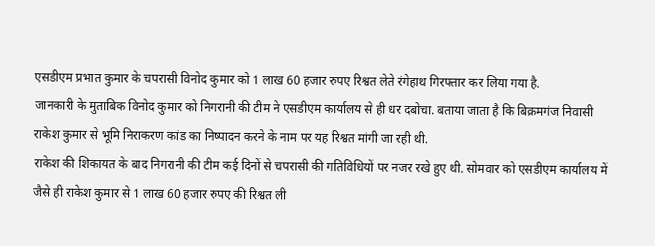एसडीएम प्रभात कुमार के चपरासी विनोद कुमार को 1 लाख 60 हजार रुपए रिश्वत लेते रंगेहाथ गिरफ्तार कर लिया गया है.
जानकारी के मुताबिक विनोद कुमार को निगरानी की टीम ने एसडीएम कार्यालय से ही धर दबोचा. बताया जाता है कि बिक्रमगंज निवासी राकेश कुमार से भूमि निराकरण कांड का निष्पादन करने के नाम पर यह रिश्वत मांगी जा रही थी.
राकेश की शिकायत के बाद निगरानी की टीम कई दिनों से चपरासी की गतिविधियों पर नजर रखे हुए थी. सोमवार को एसडीएम कार्यालय में जैसे ही राकेश कुमार से 1 लाख 60 हजार रुपए की रिश्वत ली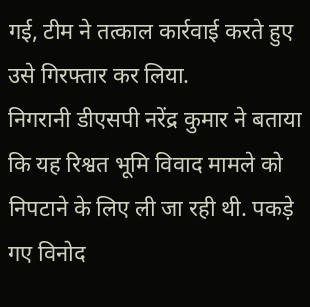गई, टीम ने तत्काल कार्रवाई करते हुए उसे गिरफ्तार कर लिया.
निगरानी डीएसपी नरेंद्र कुमार ने बताया कि यह रिश्वत भूमि विवाद मामले को निपटाने के लिए ली जा रही थी. पकड़े गए विनोद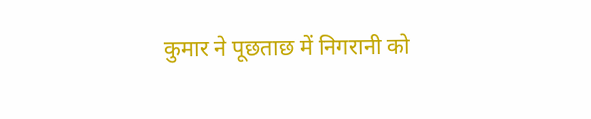कुमार ने पूछताछ में निगरानी को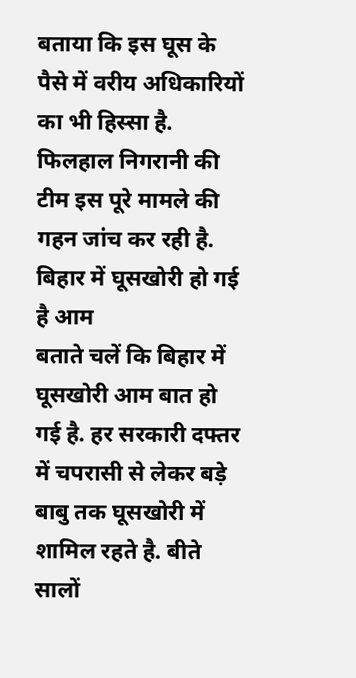बताया कि इस घूस के पैसे में वरीय अधिकारियों का भी हिस्सा है. फिलहाल निगरानी की टीम इस पूरे मामले की गहन जांच कर रही है.
बिहार में घूसखोरी हो गई है आम
बताते चलें कि बिहार में घूसखोरी आम बात हो गई है. हर सरकारी दफ्तर में चपरासी से लेकर बड़े बाबु तक घूसखोरी में शामिल रहते है. बीते सालों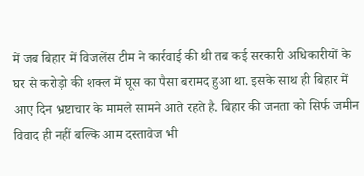में जब बिहार में विजलेंस टीम ने कार्रवाई की थी तब कई सरकारी अधिकारीयों के घर से करोड़ो की शक्ल में घूस का पैसा बरामद हुआ था. इसके साथ ही बिहार में आए दिन भ्रष्टाचार के मामले सामने आते रहते है. बिहार की जनता को सिर्फ जमीन विवाद ही नहीं बल्कि आम दस्तावेज भी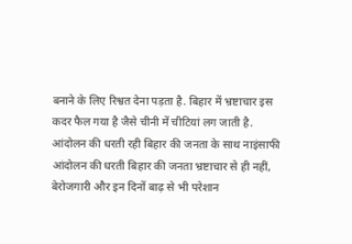बनाने के लिए रिश्वत देना पड़ता है. बिहार में भ्रष्टाचार इस कदर फैल गया है जैसे चीनी में चीटियां लग जाती है.
आंदोलन की धरती रही बिहार की जनता के साथ नाइंसाफी
आंदोलन की धरती बिहार की जनता भ्रष्टाचार से ही नहीं, बेरोजगारी और इन दिनों बाढ़ से भी परेशान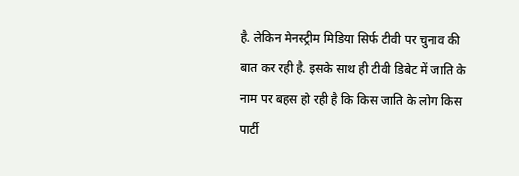है. लेकिन मेनस्ट्रीम मिडिया सिर्फ टीवी पर चुनाव की बात कर रही है. इसके साथ ही टीवी डिबेट में जाति के नाम पर बहस हो रही है कि किस जाति के लोग किस पार्टी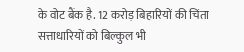के वोट बैंक है. 12 करोड़ बिहारियों की चिंता सत्ताधारियों को बिल्कुल भी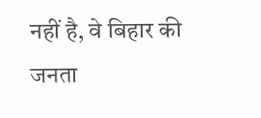नहीं है, वे बिहार की जनता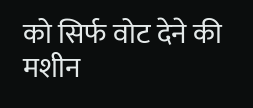को सिर्फ वोट देने की मशीन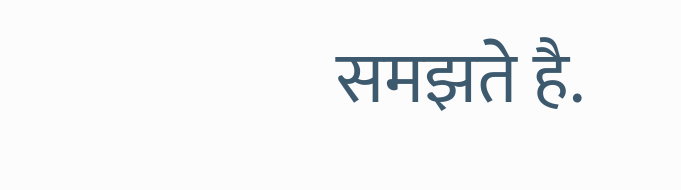समझते है.